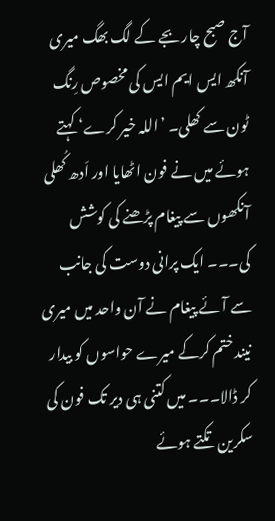آج صبح چار بجے کے لگ بھگ میری آنکھ ایس ایم ایس کی مخصوص رِنگ ٹون سے کھلی۔ ’اللہ خیر کرے‘ کہتے ہوئے میں نے فون اٹھایا اور اَدھ کُھلی آنکھوں سے پیغام پڑھنے کی کوشش کی۔۔۔ ایک پرانی دوست کی جانب سے آئے پیغام نے آن واحد میں میری نیند ختم کرکے میرے حواسوں کو بیدار کر ڈالا۔۔۔ میں کتنی ہی دیر تک فون کی سکرین تکتے ہوئے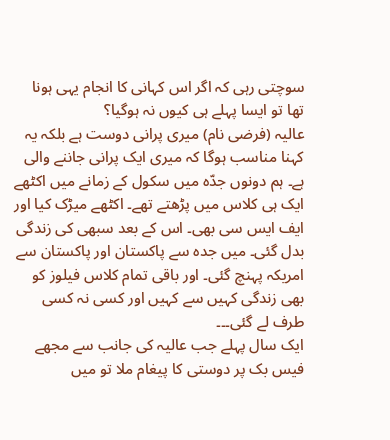سوچتی رہی کہ اگر اس کہانی کا انجام یہی ہونا تھا تو ایسا پہلے ہی کیوں نہ ہوگیا؟
عالیہ (فرضی نام) میری پرانی دوست ہے بلکہ یہ کہنا مناسب ہوگا کہ میری ایک پرانی جاننے والی ہے۔ ہم دونوں جدّہ میں سکول کے زمانے میں اکٹھے ایک ہی کلاس میں پڑھتے تھے۔ اکٹھے میڑک کیا اور ایف ایس سی بھی۔ اس کے بعد سبھی کی زندگی بدل گئی۔ میں جدہ سے پاکستان اور پاکستان سے امریکہ پہنچ گئی۔ اور باقی تمام کلاس فیلوز کو بھی زندگی کہیں سے کہیں اور کسی نہ کسی طرف لے گئی۔۔۔
ایک سال پہلے جب عالیہ کی جانب سے مجھے فیس بک پر دوستی کا پیغام ملا تو میں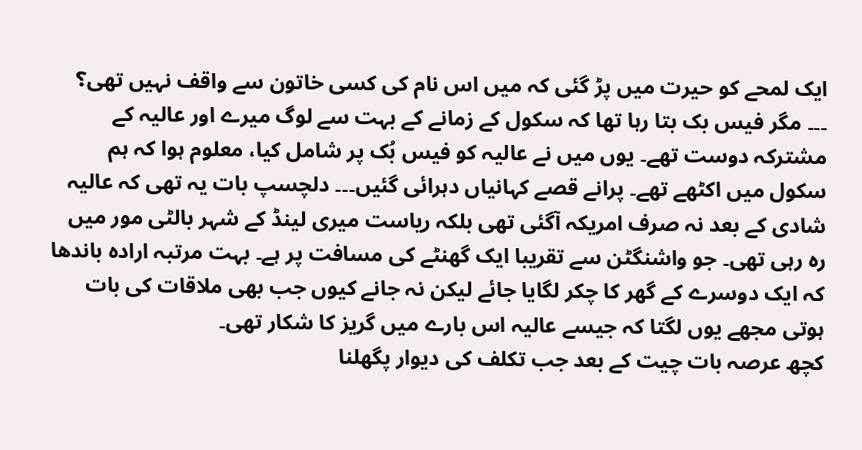ایک لمحے کو حیرت میں پڑ گئی کہ میں اس نام کی کسی خاتون سے واقف نہیں تھی؟ ۔۔۔ مگر فیس بک بتا رہا تھا کہ سکول کے زمانے کے بہت سے لوگ میرے اور عالیہ کے مشترکہ دوست تھے۔ یوں میں نے عالیہ کو فیس بُک پر شامل کیا، معلوم ہوا کہ ہم سکول میں اکٹھے تھے۔ پرانے قصے کہانیاں دہرائی گئیں۔۔۔ دلچسپ بات یہ تھی کہ عالیہ شادی کے بعد نہ صرف امریکہ آگئی تھی بلکہ ریاست میری لینڈ کے شہر بالٹی مور میں رہ رہی تھی۔ جو واشنگٹن سے تقریبا ایک گھنٹے کی مسافت پر ہے۔ بہت مرتبہ ارادہ باندھا کہ ایک دوسرے کے گھر کا چکر لگایا جائے لیکن نہ جانے کیوں جب بھی ملاقات کی بات ہوتی مجھے یوں لگتا کہ جیسے عالیہ اس بارے میں گریز کا شکار تھی۔
کچھ عرصہ بات چیت کے بعد جب تکلف کی دیوار پگھلنا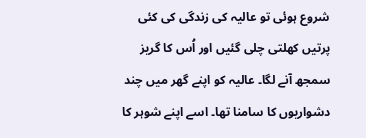شروع ہوئی تو عالیہ کی زندگی کی کئی پرتیں کھلتی چلی گئیں اور اُس کا گریز سمجھ آنے لگا۔ عالیہ کو اپنے گھر میں چند دشواریوں کا سامنا تھا۔ اسے اپنے شوہر کا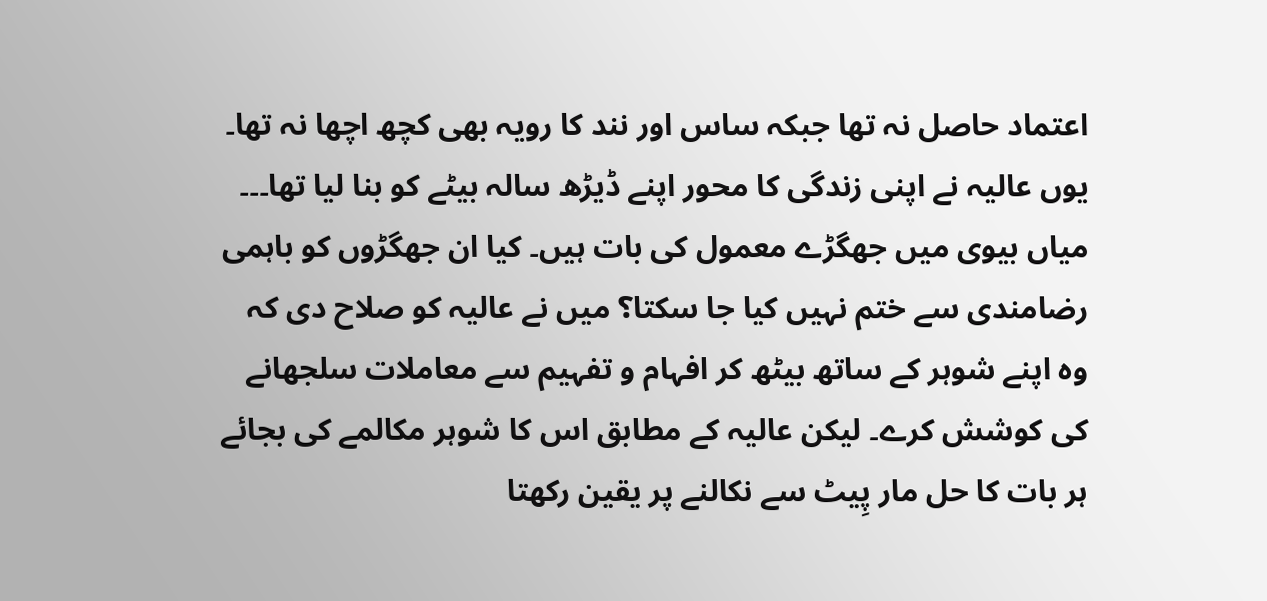اعتماد حاصل نہ تھا جبکہ ساس اور نند کا رویہ بھی کچھ اچھا نہ تھا۔ یوں عالیہ نے اپنی زندگی کا محور اپنے ڈیڑھ سالہ بیٹے کو بنا لیا تھا۔۔۔
میاں بیوی میں جھگڑے معمول کی بات ہیں۔ کیا ان جھگڑوں کو باہمی رضامندی سے ختم نہیں کیا جا سکتا؟ میں نے عالیہ کو صلاح دی کہ وہ اپنے شوہر کے ساتھ بیٹھ کر افہام و تفہیم سے معاملات سلجھانے کی کوشش کرے۔ لیکن عالیہ کے مطابق اس کا شوہر مکالمے کی بجائے ہر بات کا حل مار پِیٹ سے نکالنے پر یقین رکھتا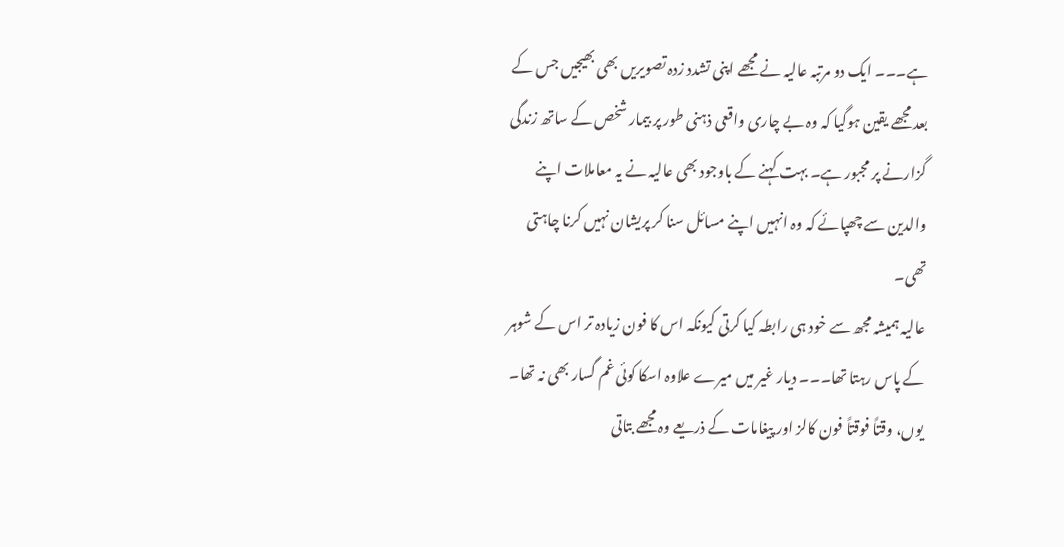ہے۔۔۔ ایک دو مرتبہ عالیہ نے مجھے اپنی تشدد زدہ تصویریں بھی بھیجیں جس کے بعد مجھے یقین ہوگیا کہ وہ بے چاری واقعی ذہنی طور پر بیمار شخص کے ساتھ زندگی گزارنے پر مجبور ہے۔ بہت کہنے کے باوجود بھی عالیہ نے یہ معاملات اپنے والدین سے چھپائے کہ وہ انہیں اپنے مسائل سنا کر پریشان نہیں کرنا چاہتی تھی۔
عالیہ ہمیشہ مجھ سے خود ہی رابطہ کیا کرتی کیونکہ اس کا فون زیادہ تر اس کے شوہر کے پاس رہتا تھا۔۔۔ دیار غیر میں میرے علاوہ اسکا کوئی غم گسار بھی نہ تھا۔ یوں، وقتاً فوقتاً فون کالز اور پیغامات کے ذریعے وہ مجھے بتاتی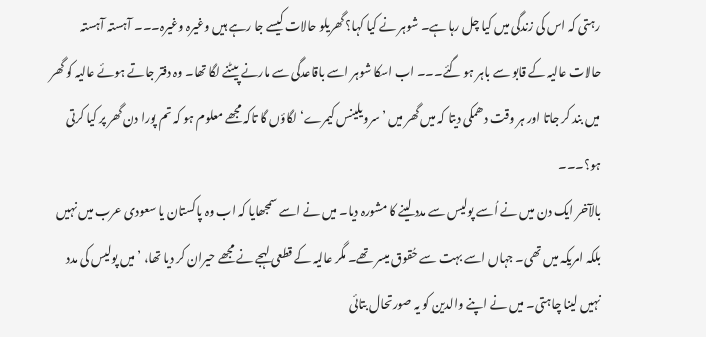رہتی کہ اس کی زندگی میں کیا چل رہا ہے۔ شوہر نے کیا کہا؟ گھریلو حالات کیسے جا رہے ہیں وغیرہ وغیرہ۔۔۔ آہستہ آہستہ حالات عالیہ کے قابو سے باہر ہو گئے۔۔۔ اب اسکا شوہر اسے باقاعدگی سے مارنے پیٹنے لگا تھا۔ وہ دفتر جاتے ہوئے عالیہ کو گھر میں بند کر جاتا اور ہر وقت دھمکی دیتا کہ میں گھر میں ’سرویلینس کیمرے‘ لگاؤں گا تاکہ مجھے معلوم ہو کہ تم پورا دن گھر پر کیا کرتی ہو؟۔۔۔
بالآخر ایک دن میں نے اُسے پولیس سے مدد لینے کا مشورہ دیا۔ میں نے اسے سمجھایا کہ اب وہ پاکستان یا سعودی عرب میں نہیں بلکہ امریکہ میں تھی۔ جہاں اسے بہت سے حُقوق میسر تھے۔ مگر عالیہ کے قطعی لہجے نے مجھے حیران کر دیا تھا، ’میں پولیس کی مدد نہیں لینا چاہتی۔ میں نے اپنے والدین کو یہ صورتحال بتائی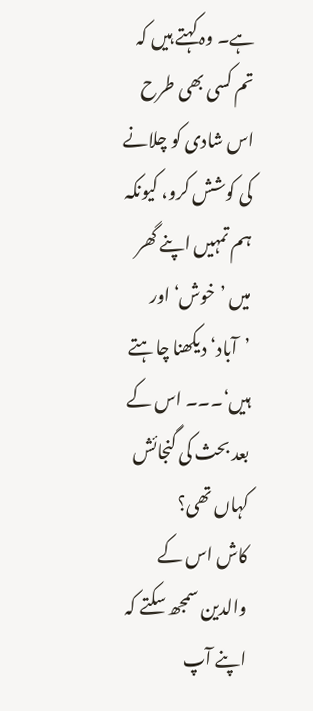ہے۔ وہ کہتے ہیں کہ تم کسی بھی طرح اس شادی کو چلانے کی کوشش کرو، کیونکہ ہم تمہیں اپنے گھر میں ’خوش‘ اور ’آباد‘ دیکھنا چاہتے ہیں‘۔۔۔ اس کے بعد بحث کی گنجائش کہاں تھی؟
کاش اس کے والدین سمجھ سکتے کہ اپنے آپ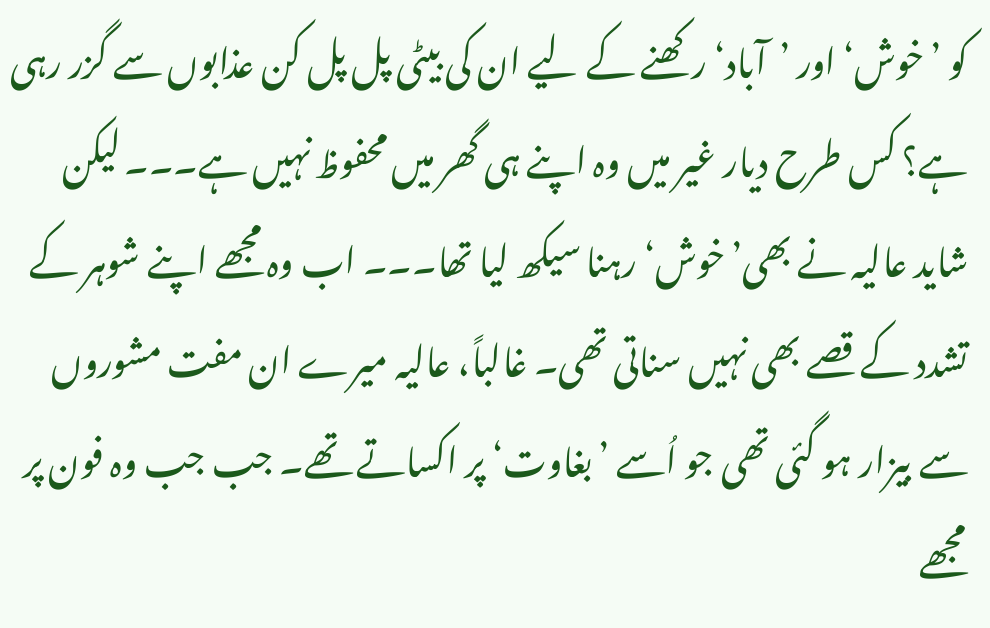کو ’خوش‘ اور ’آباد‘ رکھنے کے لیے ان کی بیٹی پل پل کن عذابوں سے گزر رہی ہے؟ کس طرح دیار غیر میں وہ اپنے ہی گھر میں محفوظ نہیں ہے۔۔۔ لیکن شاید عالیہ نے بھی’خوش‘ رہنا سیکھ لیا تھا۔۔۔ اب وہ مجھے اپنے شوہر کے تشدد کے قصے بھی نہیں سناتی تھی۔ غالباً، عالیہ میرے ان مفت مشوروں سے بیزار ہو گئی تھی جو اُسے ’بغاوت‘ پر اکساتے تھے۔ جب جب وہ فون پر مجھے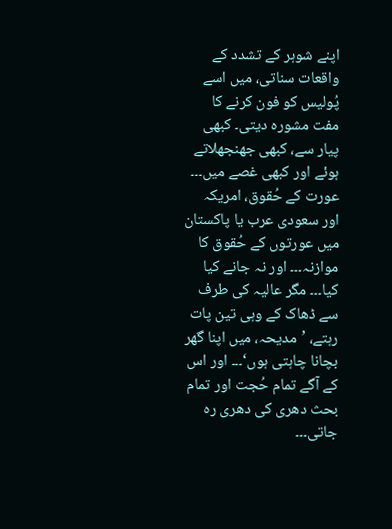اپنے شوہر کے تشدد کے واقعات سناتی، میں اسے پُولیس کو فون کرنے کا مفت مشورہ دیتی۔ کبھی پیار سے، کبھی جھنجھلاتے ہوئے اور کبھی غصے میں۔۔۔ عورت کے حُقوق، امریکہ اور سعودی عرب یا پاکستان میں عورتوں کے حُقوق کا موازنہ۔۔۔ اور نہ جانے کیا کیا۔۔۔ مگر عالیہ کی طرف سے ڈھاک کے وہی تین پات رہتے، ’مدیحہ، میں اپنا گھر بچانا چاہتی ہوں‘۔۔۔ اور اس کے آگے تمام حُجت اور تمام بحث دھری کی دھری رہ جاتی۔۔۔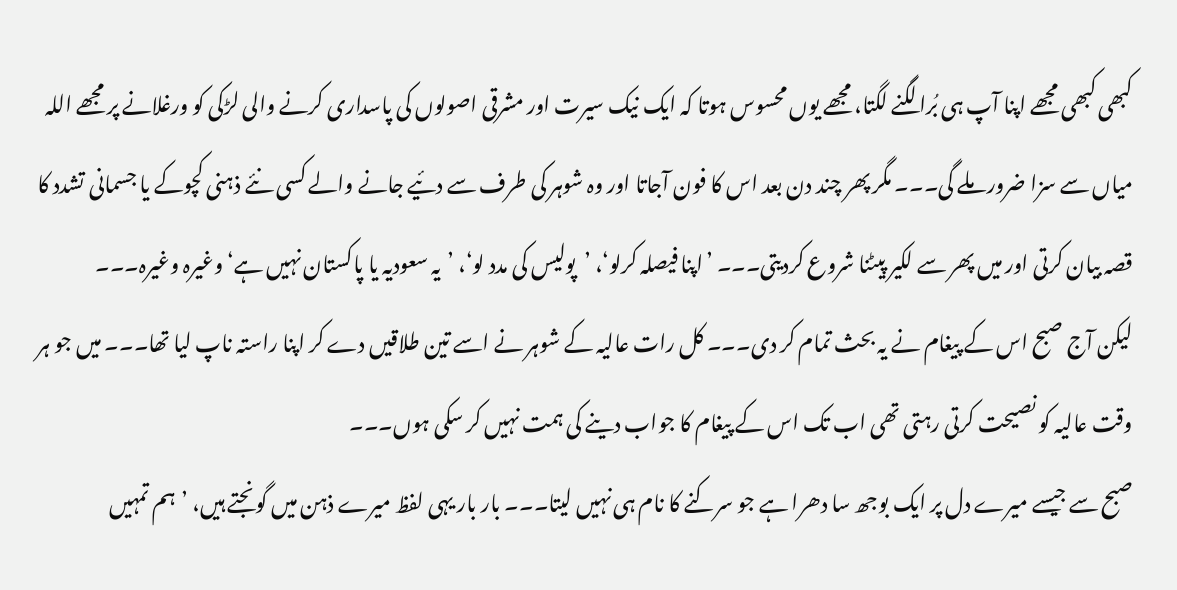کبھی کبھی مجھے اپنا آپ ہی بُرا لگنے لگتا، مجھے یوں محسوس ہوتا کہ ایک نیک سیرت اور مشرقی اصولوں کی پاسداری کرنے والی لڑکی کو ورغلانے پر مجھے اللہ میاں سے سزا ضرور ملے گی۔۔۔ مگر پھر چند دن بعد اس کا فون آجاتا اور وہ شوہر کی طرف سے دئیے جانے والے کسی نئے ذہنی کچوکے یا جسمانی تشدد کا قصہ بیان کرتی اور میں پھر سے لکیر پیٹنا شروع کردیتی۔۔۔ ’اپنا فیصلہ کرلو‘، ’پولیس کی مدد لو‘، ’یہ سعودیہ یا پاکستان نہیں ہے‘ وغیرہ وغیرہ۔۔۔
لیکن آج صبح اس کے پیغام نے یہ بحث تمام کر دی۔۔۔ کل رات عالیہ کے شوہر نے اسے تین طلاقیں دے کر اپنا راستہ ناپ لیا تھا۔۔۔ میں جو ہر وقت عالیہ کو نصیحت کرتی رہتی تھی اب تک اس کے پیغام کا جواب دینے کی ہمت نہیں کر سکی ہوں۔۔۔
صبح سے جیسے میرے دل پر ایک بوجھ سا دھرا ہے جو سرکنے کا نام ہی نہیں لیتا۔۔۔ بار بار یہی لفظ میرے ذہن میں گونجتے ہیں، ’ہم تمہیں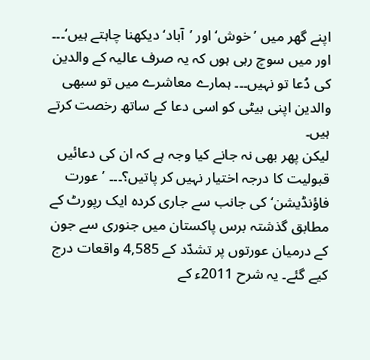اپنے گھر میں ’خوش‘ اور ’آباد‘ دیکھنا چاہتے ہیں‘۔۔۔ اور میں سوچ رہی ہوں کہ یہ صرف عالیہ کے والدین کی دُعا تو نہیں۔۔۔ ہمارے معاشرے میں تو سبھی والدین اپنی بیٹی کو اسی دعا کے ساتھ رخصت کرتے ہیں۔
لیکن پھر بھی نہ جانے کیا وجہ ہے کہ ان کی دعائیں قبولیت کا درجہ اختیار نہیں کر پاتیں؟۔۔۔ ’عورت فاؤنڈیشن‘ کی جانب سے جاری کردہ ایک رپورٹ کے مطابق گذشتہ برس پاکستان میں جنوری سے جون کے درمیان عورتوں پر تشدّد کے 4,585 واقعات درج کیے گئے۔ یہ شرح 2011ء کے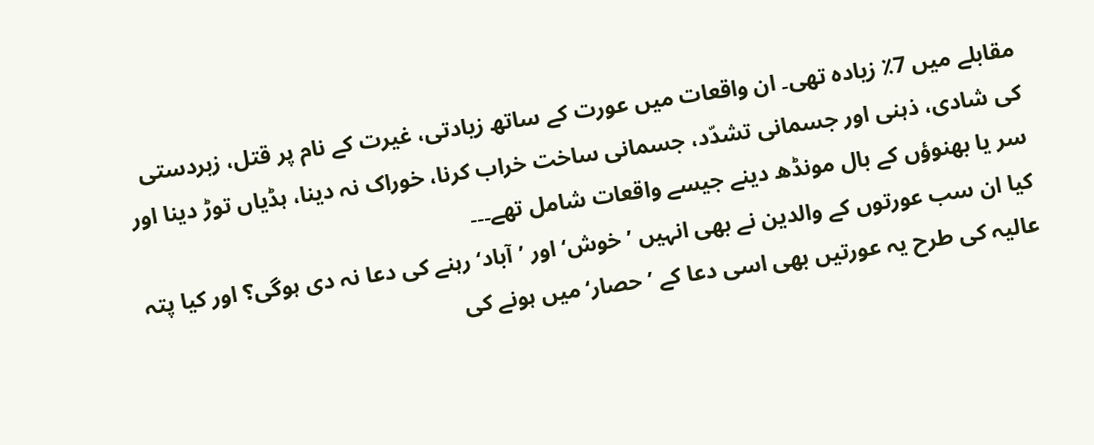مقابلے میں 7٪ زیادہ تھی۔ ان واقعات میں عورت کے ساتھ زیادتی، غیرت کے نام پر قتل، زبردستی کی شادی، ذہنی اور جسمانی تشدّد، جسمانی ساخت خراب کرنا، خوراک نہ دینا، ہڈیاں توڑ دینا اور سر یا بھنوؤں کے بال مونڈھ دینے جیسے واقعات شامل تھے۔۔۔
کیا ان سب عورتوں کے والدین نے بھی انہیں ’خوش‘ اور ’آباد‘ رہنے کی دعا نہ دی ہوگی؟ اور کیا پتہ عالیہ کی طرح یہ عورتیں بھی اسی دعا کے ’حصار‘ میں ہونے کی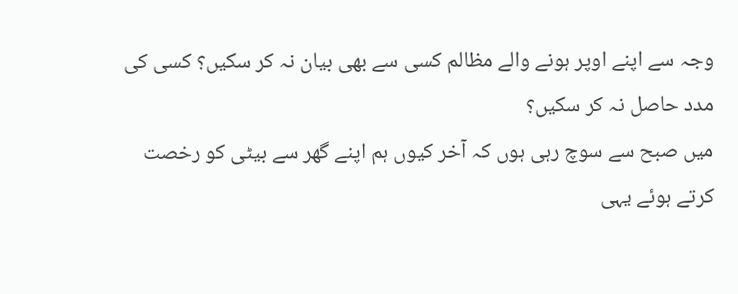وجہ سے اپنے اوپر ہونے والے مظالم کسی سے بھی بیان نہ کر سکیں؟ کسی کی مدد حاصل نہ کر سکیں؟
میں صبح سے سوچ رہی ہوں کہ آخر کیوں ہم اپنے گھر سے بیٹی کو رخصت کرتے ہوئے یہی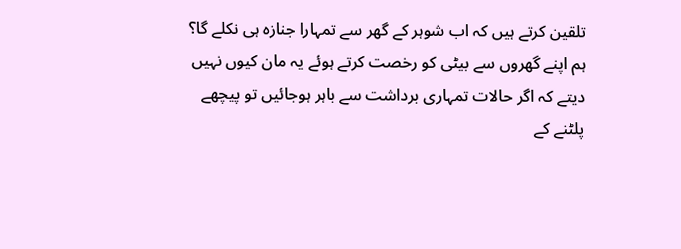تلقین کرتے ہیں کہ اب شوہر کے گھر سے تمہارا جنازہ ہی نکلے گا؟ ہم اپنے گھروں سے بیٹی کو رخصت کرتے ہوئے یہ مان کیوں نہیں دیتے کہ اگر حالات تمہاری برداشت سے باہر ہوجائیں تو پیچھے پلٹنے کے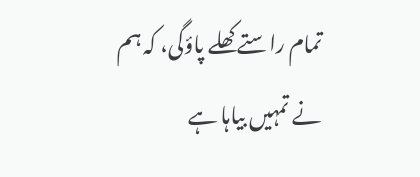تمام راستے کھلے پاؤگی، کہ ہم نے تمہیں بیاہا ہے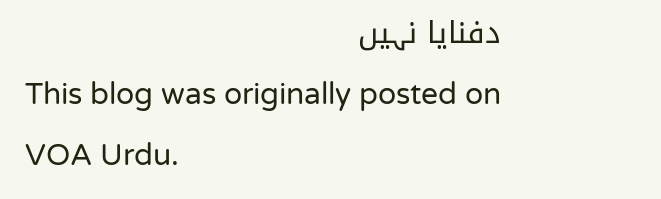دفنایا نہیں
This blog was originally posted on VOA Urdu.